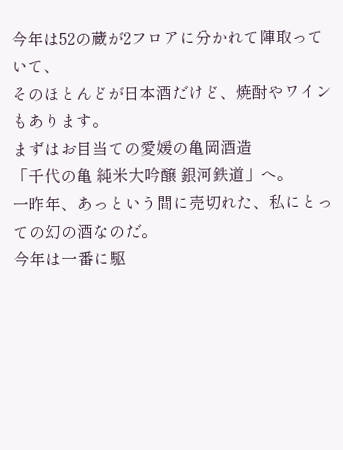今年は52の蔵が2フロアに分かれて陣取っていて、
そのほとんどが日本酒だけど、焼酎やワインもあります。
まずはお目当ての愛媛の亀岡酒造
「千代の亀 純米大吟醸 銀河鉄道」へ。
一昨年、あっという間に売切れた、私にとっての幻の酒なのだ。
今年は一番に駆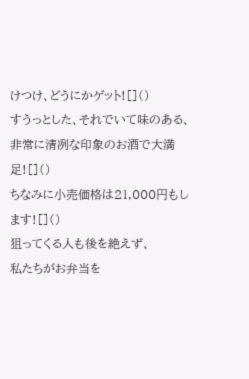けつけ、どうにかゲット![]()
すうっとした、それでいて味のある、
非常に清冽な印象のお酒で大満足![]()
ちなみに小売価格は21,000円もします![]()
狙ってくる人も後を絶えず、
私たちがお弁当を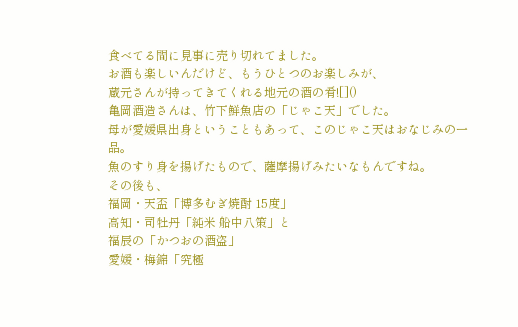食べてる間に見事に売り切れてました。
お酒も楽しいんだけど、もうひとつのお楽しみが、
蔵元さんが持ってきてくれる地元の酒の肴![]()
亀岡酒造さんは、竹下鮮魚店の「じゃこ天」でした。
母が愛媛県出身ということもあって、このじゃこ天はおなじみの一品。
魚のすり身を揚げたもので、薩摩揚げみたいなもんですね。
その後も、
福岡・天盃「博多むぎ焼酎 15度」
高知・司牡丹「純米 船中八策」と
福辰の「かつおの酒盗」
愛媛・梅錦「究極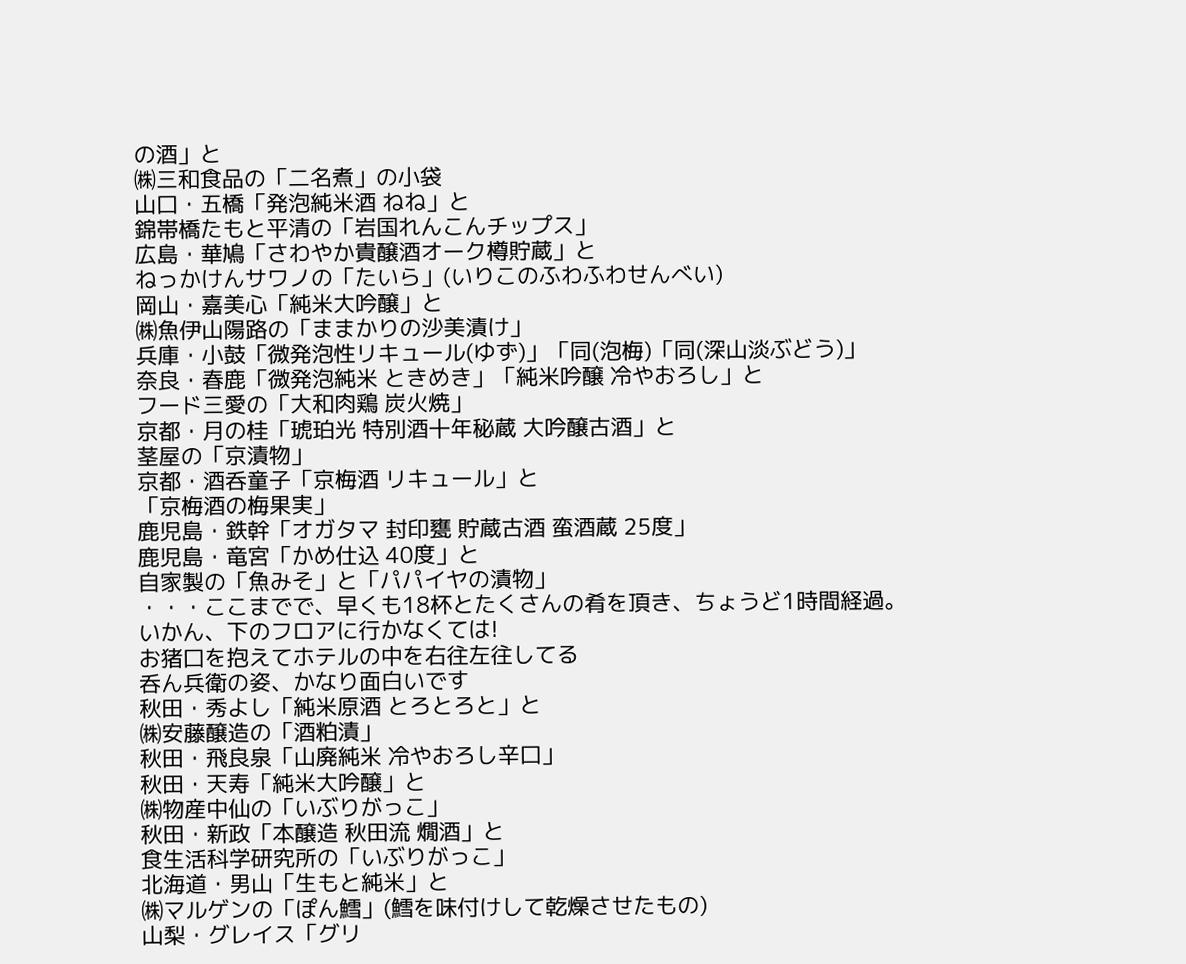の酒」と
㈱三和食品の「二名煮」の小袋
山口・五橋「発泡純米酒 ねね」と
錦帯橋たもと平清の「岩国れんこんチップス」
広島・華鳩「さわやか貴醸酒オーク樽貯蔵」と
ねっかけんサワノの「たいら」(いりこのふわふわせんべい)
岡山・嘉美心「純米大吟醸」と
㈱魚伊山陽路の「ままかりの沙美漬け」
兵庫・小鼓「微発泡性リキュール(ゆず)」「同(泡梅)「同(深山淡ぶどう)」
奈良・春鹿「微発泡純米 ときめき」「純米吟醸 冷やおろし」と
フード三愛の「大和肉鶏 炭火焼」
京都・月の桂「琥珀光 特別酒十年秘蔵 大吟醸古酒」と
茎屋の「京漬物」
京都・酒呑童子「京梅酒 リキュール」と
「京梅酒の梅果実」
鹿児島・鉄幹「オガタマ 封印甕 貯蔵古酒 蛮酒蔵 25度」
鹿児島・竜宮「かめ仕込 40度」と
自家製の「魚みそ」と「パパイヤの漬物」
・・・ここまでで、早くも18杯とたくさんの肴を頂き、ちょうど1時間経過。
いかん、下のフロアに行かなくては!
お猪口を抱えてホテルの中を右往左往してる
呑ん兵衛の姿、かなり面白いです
秋田・秀よし「純米原酒 とろとろと」と
㈱安藤醸造の「酒粕漬」
秋田・飛良泉「山廃純米 冷やおろし辛口」
秋田・天寿「純米大吟醸」と
㈱物産中仙の「いぶりがっこ」
秋田・新政「本醸造 秋田流 燗酒」と
食生活科学研究所の「いぶりがっこ」
北海道・男山「生もと純米」と
㈱マルゲンの「ぽん鱈」(鱈を味付けして乾燥させたもの)
山梨・グレイス「グリ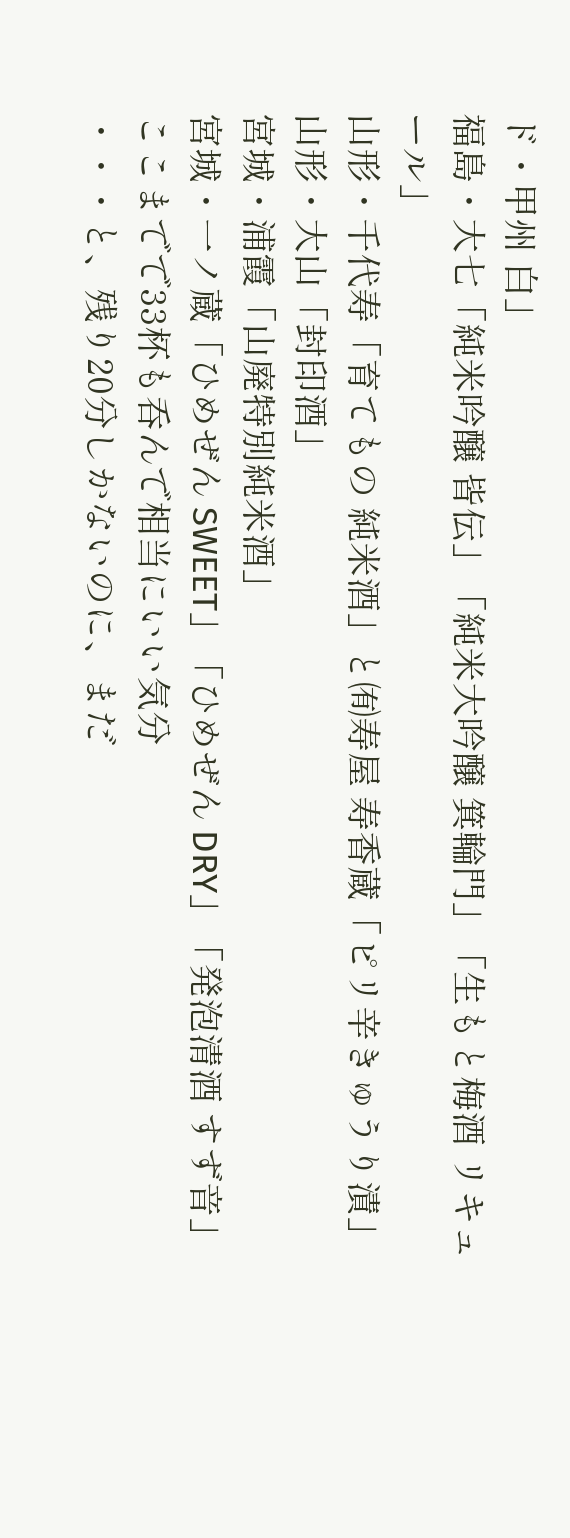ド・甲州 白」
福島・大七「純米吟醸 皆伝」「純米大吟醸 箕輪門」「生もと梅酒 リキュール」
山形・千代寿「育てもの 純米酒」と㈲寿屋 寿香蔵「ピリ辛きゅうり漬」
山形・大山「封印酒」
宮城・浦霞「山廃特別純米酒」
宮城・一ノ蔵「ひめぜん SWEET」「ひめぜん DRY」「発泡清酒 すず音」
ここまでで33杯も呑んで相当にいい気分
・・・と、残り20分しかないのに、まだ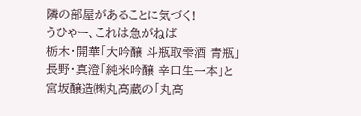隣の部屋があることに気づく!
うひゃー、これは急がねば
栃木・開華「大吟醸 斗瓶取雫酒 青瓶」
長野・真澄「純米吟醸 辛口生一本」と
宮坂醸造㈱丸高蔵の「丸高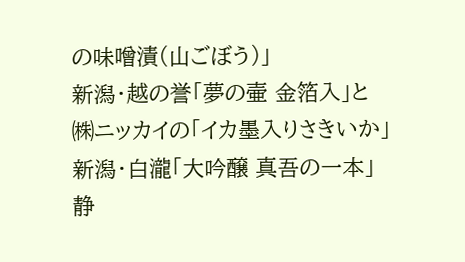の味噌漬(山ごぼう)」
新潟・越の誉「夢の壷 金箔入」と
㈱ニッカイの「イカ墨入りさきいか」
新潟・白瀧「大吟醸 真吾の一本」
静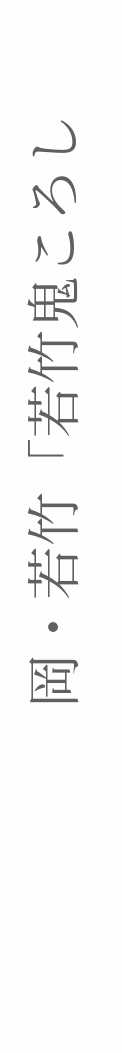岡・若竹「若竹鬼ころし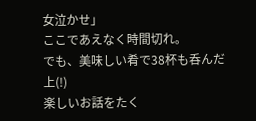女泣かせ」
ここであえなく時間切れ。
でも、美味しい肴で38杯も呑んだ上(!)
楽しいお話をたく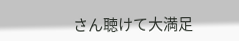さん聴けて大満足